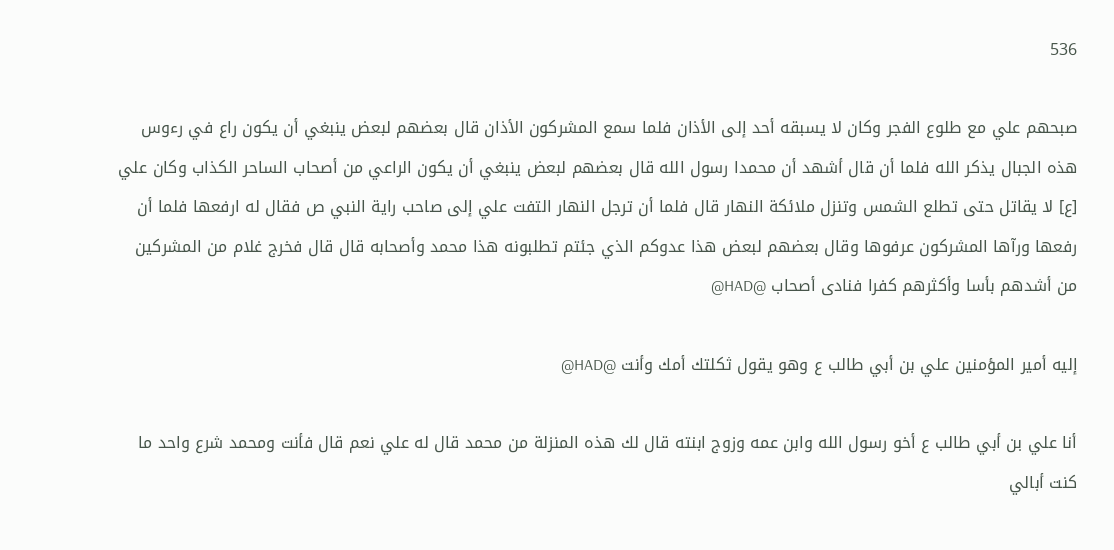536

صبحهم علي مع طلوع الفجر وكان لا يسبقه أحد إلى الأذان فلما سمع المشركون الأذان قال بعضهم لبعض ينبغي أن يكون راع في رءوس هذه الجبال يذكر الله فلما أن قال أشهد أن محمدا رسول الله قال بعضهم لبعض ينبغي أن يكون الراعي من أصحاب الساحر الكذاب وكان علي [ع] لا يقاتل حتى تطلع الشمس وتنزل ملائكة النهار قال فلما أن ترجل النهار التفت علي إلى صاحب راية النبي ص فقال له ارفعها فلما أن رفعها ورآها المشركون عرفوها وقال بعضهم لبعض هذا عدوكم الذي جئتم تطلبونه هذا محمد وأصحابه قال قال فخرج غلام من المشركين من أشدهم بأسا وأكثرهم كفرا فنادى أصحاب @HAD@

إليه أمير المؤمنين علي بن أبي طالب ع وهو يقول ثكلتك أمك وأنت @HAD@

أنا علي بن أبي طالب ع أخو رسول الله وابن عمه وزوج ابنته قال لك هذه المنزلة من محمد قال له علي نعم قال فأنت ومحمد شرع واحد ما كنت أبالي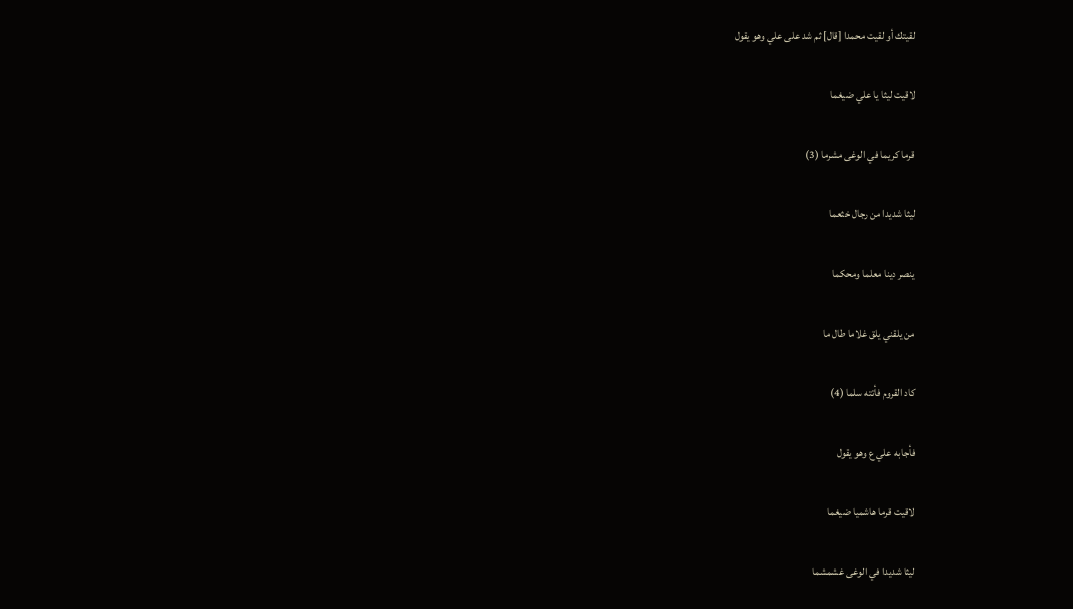لقيتك أو لقيت محمدا [قال] ثم شد على علي وهو يقول

لاقيت ليثا يا علي ضيغما

قرما كريما في الوغى مشرما (3)

ليثا شديدا من رجال خثعما

ينصر دينا معلما ومحكما

من يلقني يلق غلاما طال ما

كاد القروم فأتته سلما (4)

فأجابه علي ع وهو يقول

لاقيت قرما هاشميا ضيغما

ليثا شديدا في الوغى غشمشما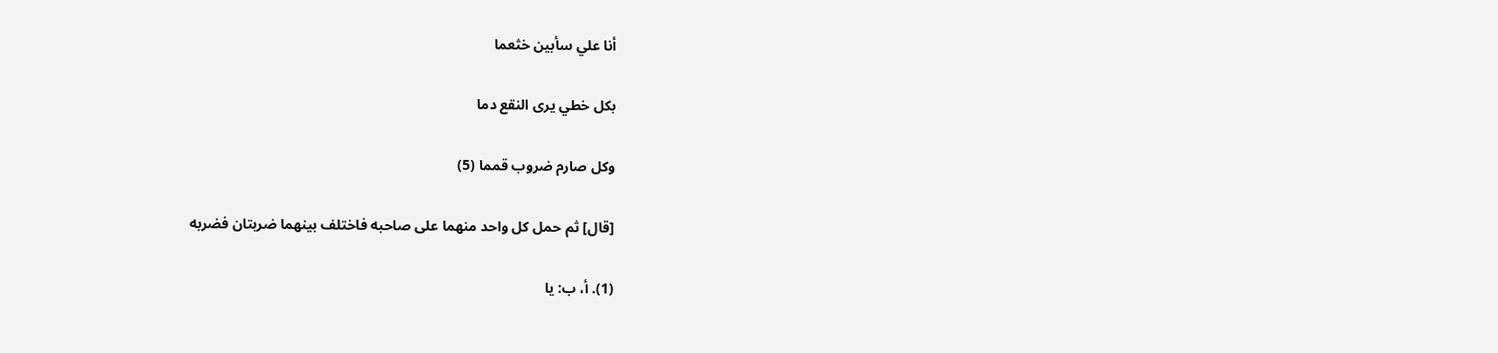أنا علي سأبين خثعما

بكل خطي يرى النقع دما

وكل صارم ضروب قمما (5)

[قال] ثم حمل كل واحد منهما على صاحبه فاختلف بينهما ضربتان فضربه

(1). أ، ب: يا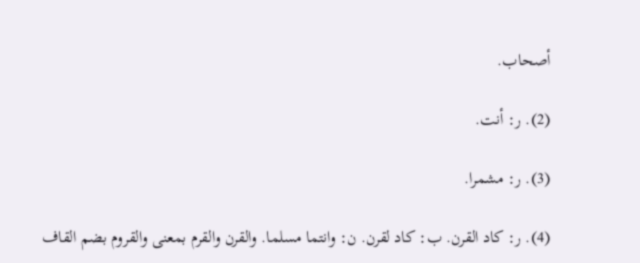أصحاب.

(2). ر: أنت.

(3). ر: مشمرا.

(4). ر: كاد القرن. ب: كاد لقرن. ن: وانتما مسلما. والقرن والقرم بمعنى والقروم بضم القاف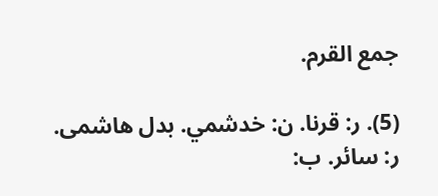جمع القرم.

(5). ر: قرنا. ن: خدشمي. بدل هاشمى. ر: سائر. ب: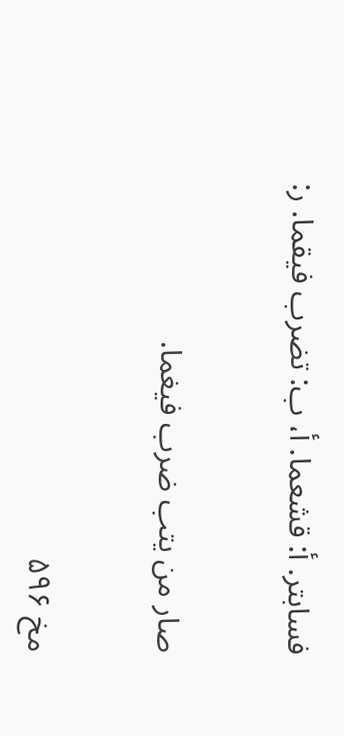فسابتر. أ: قشعما. أ، ب: تضرب فيقما. ر:

صار من يتب ضرب فيغما.

مخ ۵۹۶